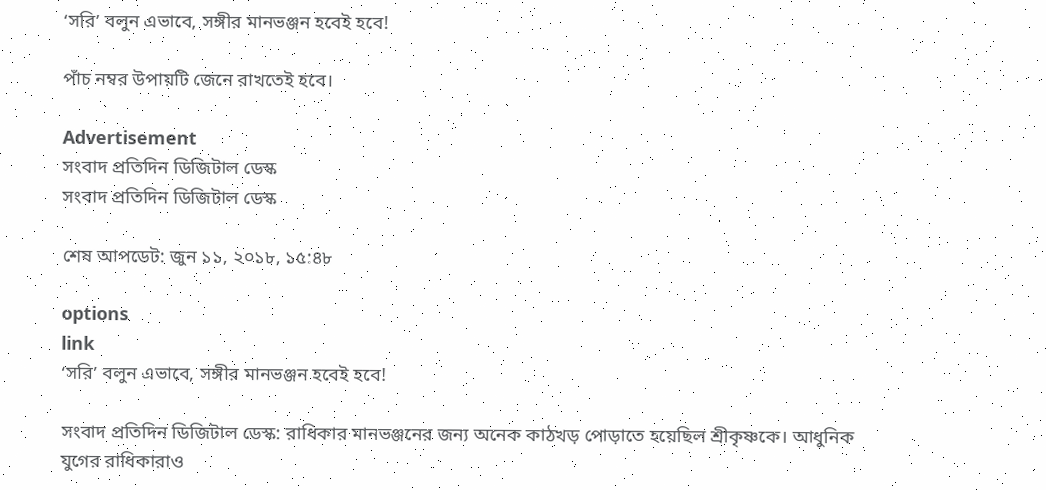‘সরি’ বলুন এভাবে, সঙ্গীর মানভঞ্জন হবেই হবে!

পাঁচ নম্বর উপায়টি জেনে রাখতেই হবে।

Advertisement
সংবাদ প্রতিদিন ডিজিটাল ডেস্ক
সংবাদ প্রতিদিন ডিজিটাল ডেস্ক

শেষ আপডেট: জুন ১১, ২০১৮, ১৫:৪৮

options
link
‘সরি’ বলুন এভাবে, সঙ্গীর মানভঞ্জন হবেই হবে!

সংবাদ প্রতিদিন ডিজিটাল ডেস্ক: রাধিকার মানভঞ্জনের জন্য অনেক কাঠখড় পোড়াতে হয়েছিল শ্রীকৃষ্ণকে। আধুনিক যুগের রাধিকারাও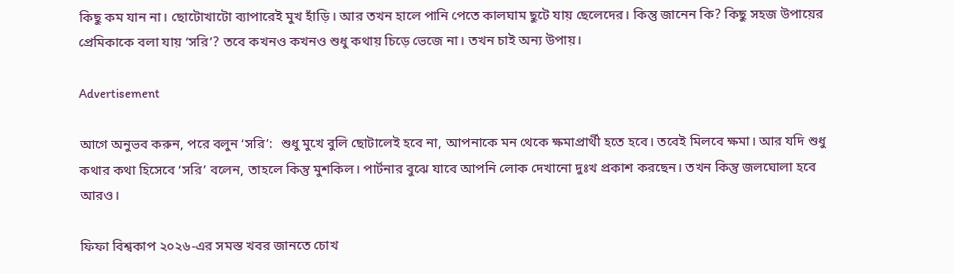কিছু কম যান না। ছোটোখাটো ব্যাপারেই মুখ হাঁড়ি। আর তখন হালে পানি পেতে কালঘাম ছুটে যায় ছেলেদের। কিন্তু জানেন কি? কিছু সহজ উপায়ের প্রেমিকাকে বলা যায় ‘সরি’? তবে কখনও কখনও শুধু কথায় চিড়ে ভেজে না। তখন চাই অন্য উপায়।

Advertisement

আগে অনুভব করুন, পরে বলুন ‘সরি’:  শুধু মুখে বুলি ছোটালেই হবে না, আপনাকে মন থেকে ক্ষমাপ্রার্থী হতে হবে। তবেই মিলবে ক্ষমা। আর যদি শুধু কথার কথা হিসেবে ‘সরি’ বলেন, তাহলে কিন্তু মুশকিল। পার্টনার বুঝে যাবে আপনি লোক দেখানো দুঃখ প্রকাশ করছেন। তখন কিন্তু জলঘোলা হবে আরও।

ফিফা বিশ্বকাপ ২০২৬-এর সমস্ত খবর জানতে চোখ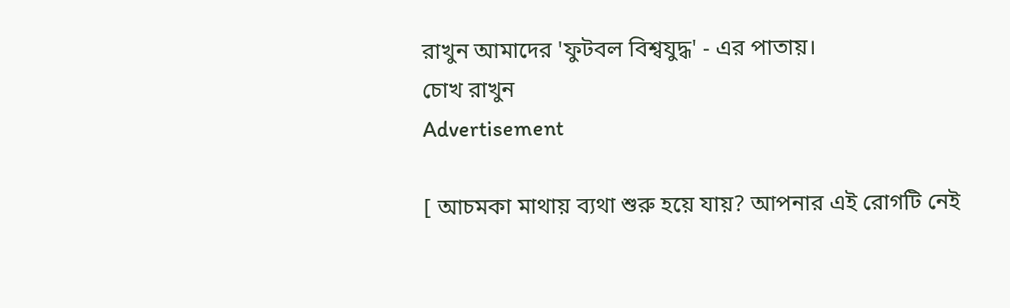রাখুন আমাদের 'ফুটবল বিশ্বযুদ্ধ' - এর পাতায়।
চোখ রাখুন
Advertisement

[ আচমকা মাথায় ব্যথা শুরু হয়ে যায়? আপনার এই রোগটি নেই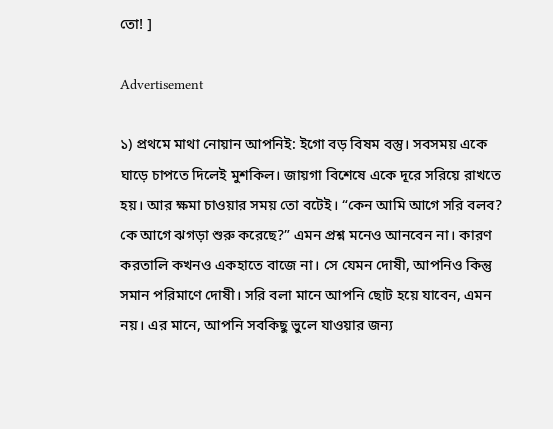তো! ]

Advertisement

১) প্রথমে মাথা নোয়ান আপনিই: ইগো বড় বিষম বস্তু। সবসময় একে ঘাড়ে চাপতে দিলেই মুশকিল। জায়গা বিশেষে একে দূরে সরিয়ে রাখতে হয়। আর ক্ষমা চাওয়ার সময় তো বটেই। “কেন আমি আগে সরি বলব? কে আগে ঝগড়া শুরু করেছে?” এমন প্রশ্ন মনেও আনবেন না। কারণ করতালি কখনও একহাতে বাজে না। সে যেমন দোষী, আপনিও কিন্তু সমান পরিমাণে দোষী। সরি বলা মানে আপনি ছোট হয়ে যাবেন, এমন নয়। এর মানে, আপনি সবকিছু ভুলে যাওয়ার জন্য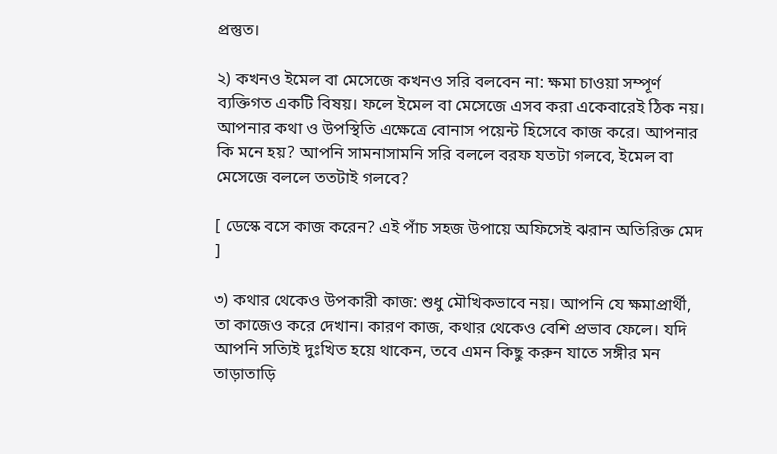প্রস্তুত।

২) কখনও ইমেল বা মেসেজে কখনও সরি বলবেন না: ক্ষমা চাওয়া সম্পূর্ণ ব্যক্তিগত একটি বিষয়। ফলে ইমেল বা মেসেজে এসব করা একেবারেই ঠিক নয়। আপনার কথা ও উপস্থিতি এক্ষেত্রে বোনাস পয়েন্ট হিসেবে কাজ করে। আপনার কি মনে হয়? আপনি সামনাসামনি সরি বললে বরফ যতটা গলবে, ইমেল বা মেসেজে বললে ততটাই গলবে?

[ ডেস্কে বসে কাজ করেন? এই পাঁচ সহজ উপায়ে অফিসেই ঝরান অতিরিক্ত মেদ ]

৩) কথার থেকেও উপকারী কাজ: শুধু মৌখিকভাবে নয়। আপনি যে ক্ষমাপ্রার্থী, তা কাজেও করে দেখান। কারণ কাজ, কথার থেকেও বেশি প্রভাব ফেলে। যদি আপনি সত্যিই দুঃখিত হয়ে থাকেন, তবে এমন কিছু করুন যাতে সঙ্গীর মন তাড়াতাড়ি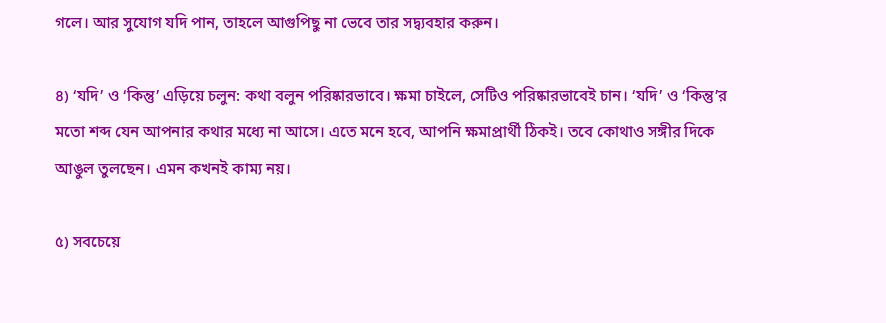গলে। আর সুযোগ যদি পান, তাহলে আগুপিছু না ভেবে তার সদ্ব্যবহার করুন।

৪) ‘যদি’ ও ‘কিন্তু’ এড়িয়ে চলুন: কথা বলুন পরিষ্কারভাবে। ক্ষমা চাইলে, সেটিও পরিষ্কারভাবেই চান। ‘যদি’ ও ‘কিন্তু’র মতো শব্দ যেন আপনার কথার মধ্যে না আসে। এতে মনে হবে, আপনি ক্ষমাপ্রার্থী ঠিকই। তবে কোথাও সঙ্গীর দিকে আঙুল তুলছেন। এমন কখনই কাম্য নয়।

৫) সবচেয়ে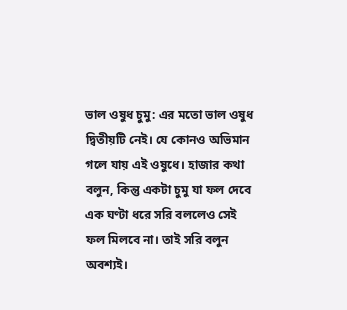ভাল ওষুধ চুমু: এর মতো ভাল ওষুধ দ্বিতীয়টি নেই। যে কোনও অভিমান গলে যায় এই ওষুধে। হাজার কথা বলুন, কিন্তু একটা চুমু যা ফল দেবে এক ঘণ্টা ধরে সরি বললেও সেই ফল মিলবে না। তাই সরি বলুন অবশ্যই।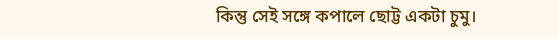কিন্তু সেই সঙ্গে কপালে ছোট্ট একটা চুমু।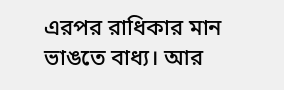এরপর রাধিকার মান ভাঙতে বাধ্য। আর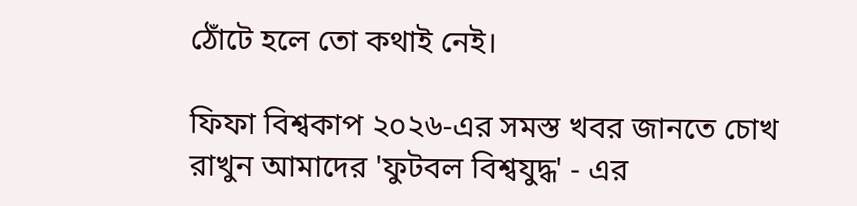ঠোঁটে হলে তো কথাই নেই।

ফিফা বিশ্বকাপ ২০২৬-এর সমস্ত খবর জানতে চোখ রাখুন আমাদের 'ফুটবল বিশ্বযুদ্ধ' - এর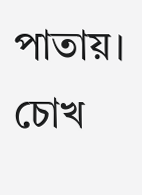পাতায়।
চোখ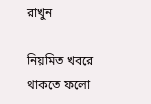রাখুন

নিয়মিত খবরে থাকতে ফলো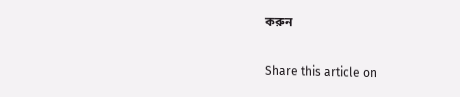করুন

Share this article on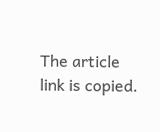The article link is copied.